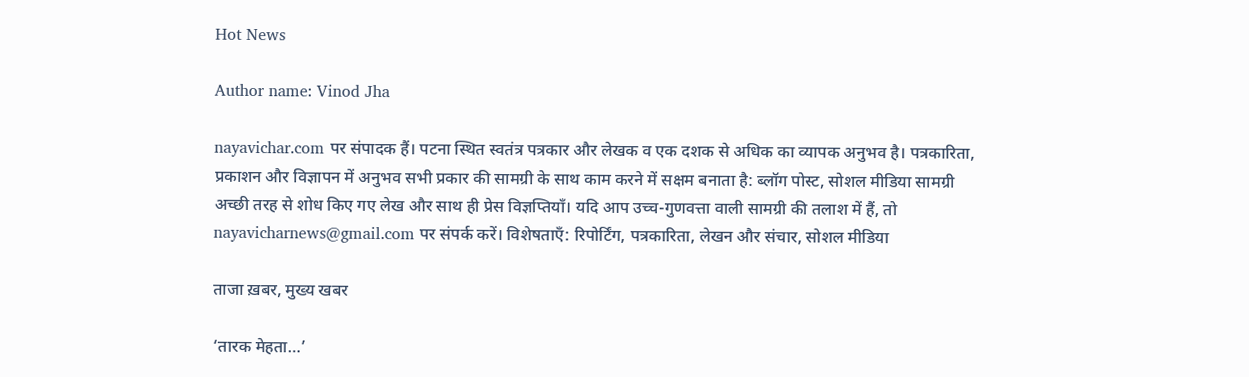Hot News

Author name: Vinod Jha

nayavichar.com पर संपादक हैं। पटना स्थित स्वतंत्र पत्रकार और लेखक व एक दशक से अधिक का व्यापक अनुभव है। पत्रकारिता, प्रकाशन और विज्ञापन में अनुभव सभी प्रकार की सामग्री के साथ काम करने में सक्षम बनाता है: ब्लॉग पोस्ट, सोशल मीडिया सामग्री अच्छी तरह से शोध किए गए लेख और साथ ही प्रेस विज्ञप्तियाँ। यदि आप उच्च-गुणवत्ता वाली सामग्री की तलाश में हैं, तो nayavicharnews@gmail.com पर संपर्क करें। विशेषताएँ: रिपोर्टिंग, पत्रकारिता, लेखन और संचार, सोशल मीडिया

ताजा ख़बर, मुख्य खबर

‘तारक मेहता…’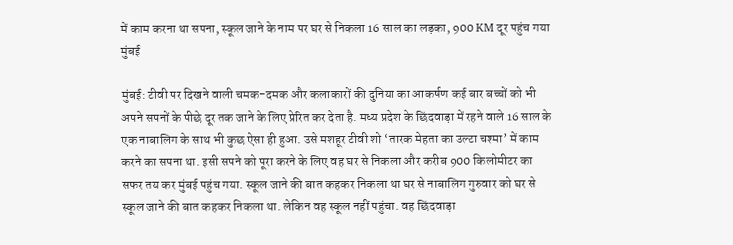में काम करना था सपना, स्कूल जाने के नाम पर घर से निकला 16 साल का लड़का, 900 KM दूर पहुंच गया मुंबई

मुंबई: टीवी पर दिखने वाली चमक-दमक और कलाकारों की दुनिया का आकर्षण कई बार बच्चों को भी अपने सपनों के पीछे दूर तक जाने के लिए प्रेरित कर देता है. मध्य प्रदेश के छिंदवाड़ा में रहने वाले 16 साल के एक नाबालिग के साथ भी कुछ ऐसा ही हुआ. उसे मशहूर टीवी शो ‘तारक मेहता का उल्टा चश्मा’ में काम करने का सपना था. इसी सपने को पूरा करने के लिए वह घर से निकला और करीब 900 किलोमीटर का सफर तय कर मुंबई पहुंच गया. स्कूल जाने की बात कहकर निकला था घर से नाबालिग गुरुवार को घर से स्कूल जाने की बात कहकर निकला था. लेकिन वह स्कूल नहीं पहुंचा. वह छिंदवाड़ा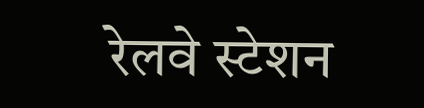रेलवे स्टेशन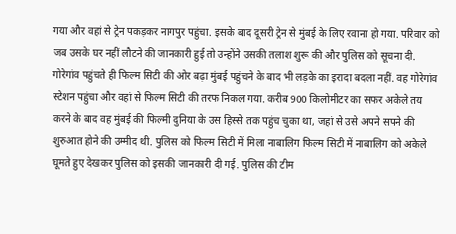गया और वहां से ट्रेन पकड़कर नागपुर पहुंचा. इसके बाद दूसरी ट्रेन से मुंबई के लिए रवाना हो गया. परिवार को जब उसके घर नहीं लौटने की जानकारी हुई तो उन्होंने उसकी तलाश शुरू की और पुलिस को सूचना दी. गोरेगांव पहुंचते ही फिल्म सिटी की ओर बढ़ा मुंबई पहुंचने के बाद भी लड़के का इरादा बदला नहीं. वह गोरेगांव स्टेशन पहुंचा और वहां से फिल्म सिटी की तरफ निकल गया. करीब 900 किलोमीटर का सफर अकेले तय करने के बाद वह मुंबई की फिल्मी दुनिया के उस हिस्से तक पहुंच चुका था, जहां से उसे अपने सपने की शुरुआत होने की उम्मीद थी. पुलिस को फिल्म सिटी में मिला नाबालिग फिल्म सिटी में नाबालिग को अकेले घूमते हुए देखकर पुलिस को इसकी जानकारी दी गई. पुलिस की टीम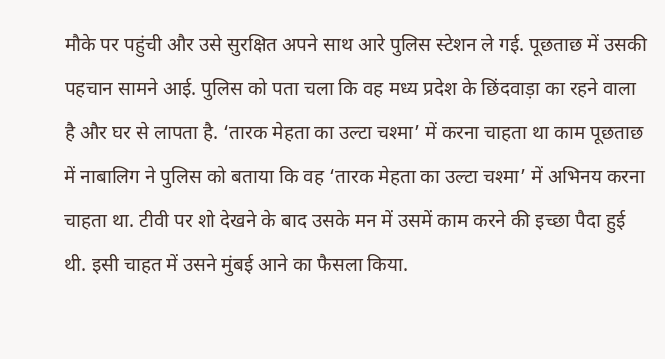मौके पर पहुंची और उसे सुरक्षित अपने साथ आरे पुलिस स्टेशन ले गई. पूछताछ में उसकी पहचान सामने आई. पुलिस को पता चला कि वह मध्य प्रदेश के छिंदवाड़ा का रहने वाला है और घर से लापता है. ‘तारक मेहता का उल्टा चश्मा’ में करना चाहता था काम पूछताछ में नाबालिग ने पुलिस को बताया कि वह ‘तारक मेहता का उल्टा चश्मा’ में अभिनय करना चाहता था. टीवी पर शो देखने के बाद उसके मन में उसमें काम करने की इच्छा पैदा हुई थी. इसी चाहत में उसने मुंबई आने का फैसला किया.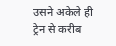उसने अकेले ही ट्रेन से करीब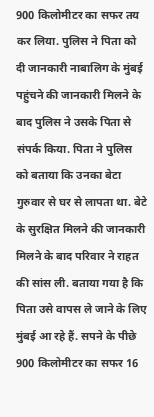900 किलोमीटर का सफर तय कर लिया. पुलिस ने पिता को दी जानकारी नाबालिग के मुंबई पहुंचने की जानकारी मिलने के बाद पुलिस ने उसके पिता से संपर्क किया. पिता ने पुलिस को बताया कि उनका बेटा गुरुवार से घर से लापता था. बेटे के सुरक्षित मिलने की जानकारी मिलने के बाद परिवार ने राहत की सांस ली. बताया गया है कि पिता उसे वापस ले जाने के लिए मुंबई आ रहे हैं. सपने के पीछे 900 किलोमीटर का सफर 16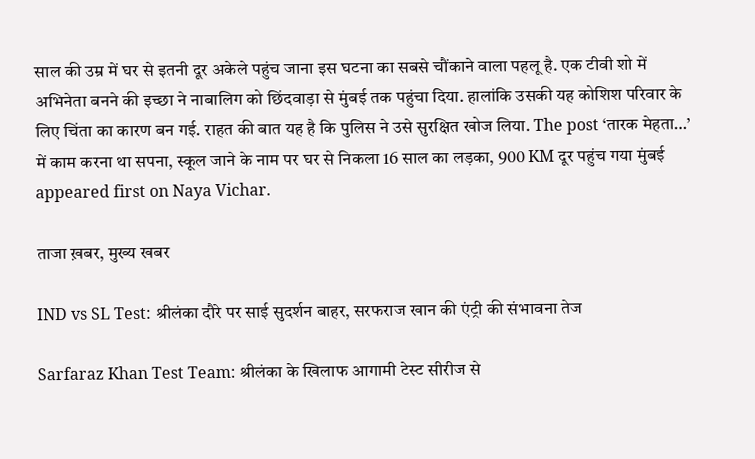साल की उम्र में घर से इतनी दूर अकेले पहुंच जाना इस घटना का सबसे चौंकाने वाला पहलू है. एक टीवी शो में अभिनेता बनने की इच्छा ने नाबालिग को छिंदवाड़ा से मुंबई तक पहुंचा दिया. हालांकि उसकी यह कोशिश परिवार के लिए चिंता का कारण बन गई. राहत की बात यह है कि पुलिस ने उसे सुरक्षित खोज लिया. The post ‘तारक मेहता…’ में काम करना था सपना, स्कूल जाने के नाम पर घर से निकला 16 साल का लड़का, 900 KM दूर पहुंच गया मुंबई appeared first on Naya Vichar.

ताजा ख़बर, मुख्य खबर

IND vs SL Test: श्रीलंका दौरे पर साई सुदर्शन बाहर, सरफराज खान की एंट्री की संभावना तेज

Sarfaraz Khan Test Team: श्रीलंका के खिलाफ आगामी टेस्ट सीरीज से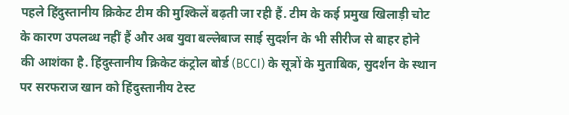पहले हिंदुस्तानीय क्रिकेट टीम की मुश्किलें बढ़ती जा रही हैं. टीम के कई प्रमुख खिलाड़ी चोट के कारण उपलब्ध नहीं हैं और अब युवा बल्लेबाज साई सुदर्शन के भी सीरीज से बाहर होने की आशंका है. हिंदुस्तानीय क्रिकेट कंट्रोल बोर्ड (BCCI) के सूत्रों के मुताबिक, सुदर्शन के स्थान पर सरफराज खान को हिंदुस्तानीय टेस्ट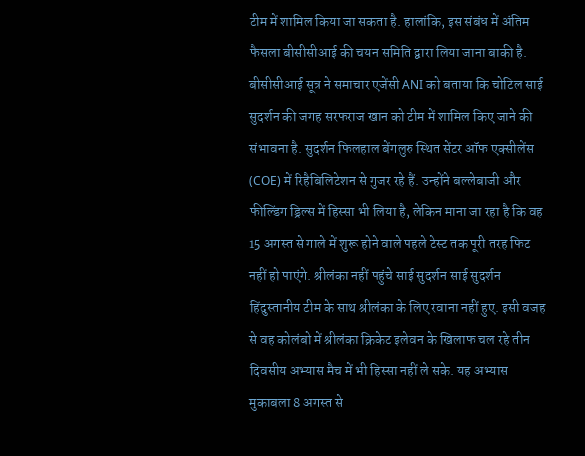टीम में शामिल किया जा सकता है. हालांकि, इस संबंध में अंतिम फैसला बीसीसीआई की चयन समिति द्वारा लिया जाना बाकी है. बीसीसीआई सूत्र ने समाचार एजेंसी ANI को बताया कि चोटिल साई सुदर्शन की जगह सरफराज खान को टीम में शामिल किए जाने की संभावना है. सुदर्शन फिलहाल बेंगलुरु स्थित सेंटर ऑफ एक्सीलेंस (COE) में रिहैबिलिटेशन से गुजर रहे हैं. उन्होंने बल्लेबाजी और फील्डिंग ड्रिल्स में हिस्सा भी लिया है, लेकिन माना जा रहा है कि वह 15 अगस्त से गाले में शुरू होने वाले पहले टेस्ट तक पूरी तरह फिट नहीं हो पाएंगे. श्रीलंका नहीं पहुंचे साई सुदर्शन साई सुदर्शन हिंदुस्तानीय टीम के साथ श्रीलंका के लिए रवाना नहीं हुए. इसी वजह से वह कोलंबो में श्रीलंका क्रिकेट इलेवन के खिलाफ चल रहे तीन दिवसीय अभ्यास मैच में भी हिस्सा नहीं ले सके. यह अभ्यास मुकाबला 8 अगस्त से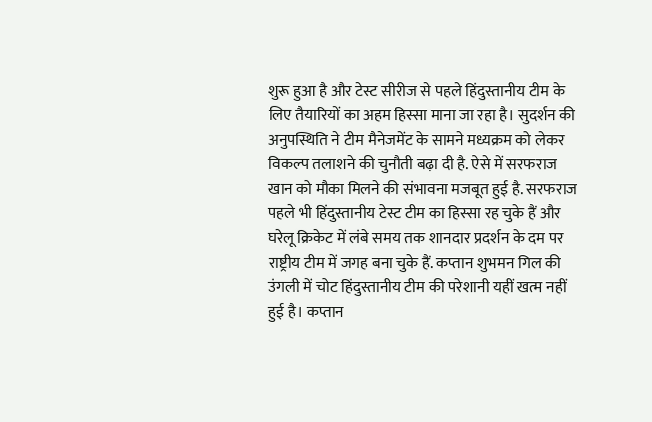शुरू हुआ है और टेस्ट सीरीज से पहले हिंदुस्तानीय टीम के लिए तैयारियों का अहम हिस्सा माना जा रहा है। सुदर्शन की अनुपस्थिति ने टीम मैनेजमेंट के सामने मध्यक्रम को लेकर विकल्प तलाशने की चुनौती बढ़ा दी है. ऐसे में सरफराज खान को मौका मिलने की संभावना मजबूत हुई है. सरफराज पहले भी हिंदुस्तानीय टेस्ट टीम का हिस्सा रह चुके हैं और घरेलू क्रिकेट में लंबे समय तक शानदार प्रदर्शन के दम पर राष्ट्रीय टीम में जगह बना चुके हैं. कप्तान शुभमन गिल की उंगली में चोट हिंदुस्तानीय टीम की परेशानी यहीं खत्म नहीं हुई है। कप्तान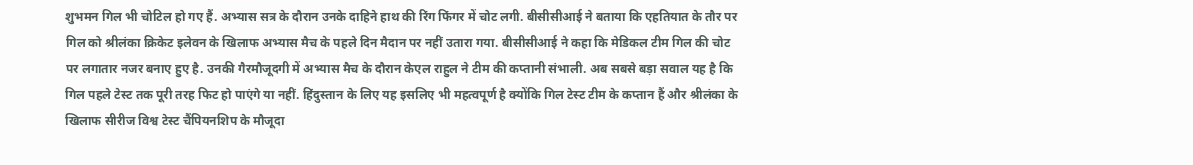शुभमन गिल भी चोटिल हो गए हैं. अभ्यास सत्र के दौरान उनके दाहिने हाथ की रिंग फिंगर में चोट लगी. बीसीसीआई ने बताया कि एहतियात के तौर पर गिल को श्रीलंका क्रिकेट इलेवन के खिलाफ अभ्यास मैच के पहले दिन मैदान पर नहीं उतारा गया. बीसीसीआई ने कहा कि मेडिकल टीम गिल की चोट पर लगातार नजर बनाए हुए है. उनकी गैरमौजूदगी में अभ्यास मैच के दौरान केएल राहुल ने टीम की कप्तानी संभाली. अब सबसे बड़ा सवाल यह है कि गिल पहले टेस्ट तक पूरी तरह फिट हो पाएंगे या नहीं. हिंदुस्तान के लिए यह इसलिए भी महत्वपूर्ण है क्योंकि गिल टेस्ट टीम के कप्तान हैं और श्रीलंका के खिलाफ सीरीज विश्व टेस्ट चैंपियनशिप के मौजूदा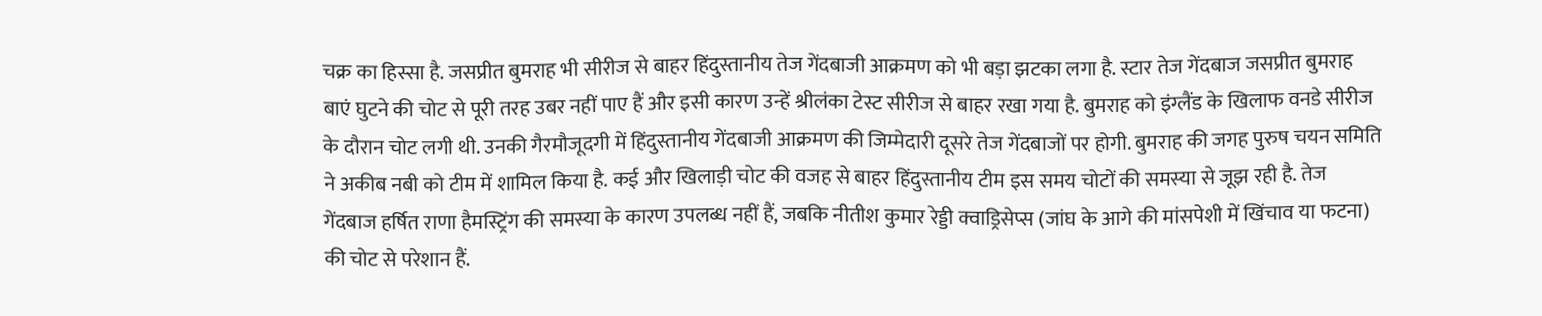चक्र का हिस्सा है. जसप्रीत बुमराह भी सीरीज से बाहर हिंदुस्तानीय तेज गेंदबाजी आक्रमण को भी बड़ा झटका लगा है. स्टार तेज गेंदबाज जसप्रीत बुमराह बाएं घुटने की चोट से पूरी तरह उबर नहीं पाए हैं और इसी कारण उन्हें श्रीलंका टेस्ट सीरीज से बाहर रखा गया है. बुमराह को इंग्लैंड के खिलाफ वनडे सीरीज के दौरान चोट लगी थी. उनकी गैरमौजूदगी में हिंदुस्तानीय गेंदबाजी आक्रमण की जिम्मेदारी दूसरे तेज गेंदबाजों पर होगी. बुमराह की जगह पुरुष चयन समिति ने अकीब नबी को टीम में शामिल किया है. कई और खिलाड़ी चोट की वजह से बाहर हिंदुस्तानीय टीम इस समय चोटों की समस्या से जूझ रही है. तेज गेंदबाज हर्षित राणा हैमस्ट्रिंग की समस्या के कारण उपलब्ध नहीं हैं, जबकि नीतीश कुमार रेड्डी क्वाड्रिसेप्स (जांघ के आगे की मांसपेशी में खिंचाव या फटना) की चोट से परेशान हैं.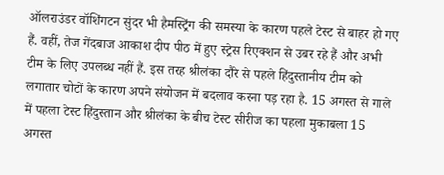ऑलराउंडर वॉशिंगटन सुंदर भी हैमस्ट्रिंग की समस्या के कारण पहले टेस्ट से बाहर हो गए हैं. वहीं, तेज गेंदबाज आकाश दीप पीठ में हुए स्ट्रेस रिएक्शन से उबर रहे हैं और अभी टीम के लिए उपलब्ध नहीं हैं. इस तरह श्रीलंका दौरे से पहले हिंदुस्तानीय टीम को लगातार चोटों के कारण अपने संयोजन में बदलाव करना पड़ रहा है. 15 अगस्त से गाले में पहला टेस्ट हिंदुस्तान और श्रीलंका के बीच टेस्ट सीरीज का पहला मुकाबला 15 अगस्त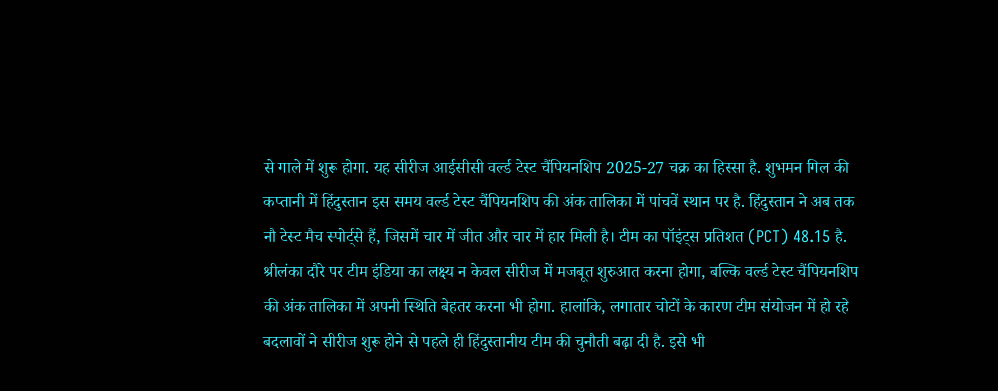से गाले में शुरू होगा. यह सीरीज आईसीसी वर्ल्ड टेस्ट चैंपियनशिप 2025-27 चक्र का हिस्सा है. शुभमन गिल की कप्तानी में हिंदुस्तान इस समय वर्ल्ड टेस्ट चैंपियनशिप की अंक तालिका में पांचवें स्थान पर है. हिंदुस्तान ने अब तक नौ टेस्ट मैच स्पोर्ट्से हैं, जिसमें चार में जीत और चार में हार मिली है। टीम का पॉइंट्स प्रतिशत (PCT) 48.15 है. श्रीलंका दौरे पर टीम इंडिया का लक्ष्य न केवल सीरीज में मजबूत शुरुआत करना होगा, बल्कि वर्ल्ड टेस्ट चैंपियनशिप की अंक तालिका में अपनी स्थिति बेहतर करना भी होगा. हालांकि, लगातार चोटों के कारण टीम संयोजन में हो रहे बदलावों ने सीरीज शुरू होने से पहले ही हिंदुस्तानीय टीम की चुनौती बढ़ा दी है. इसे भी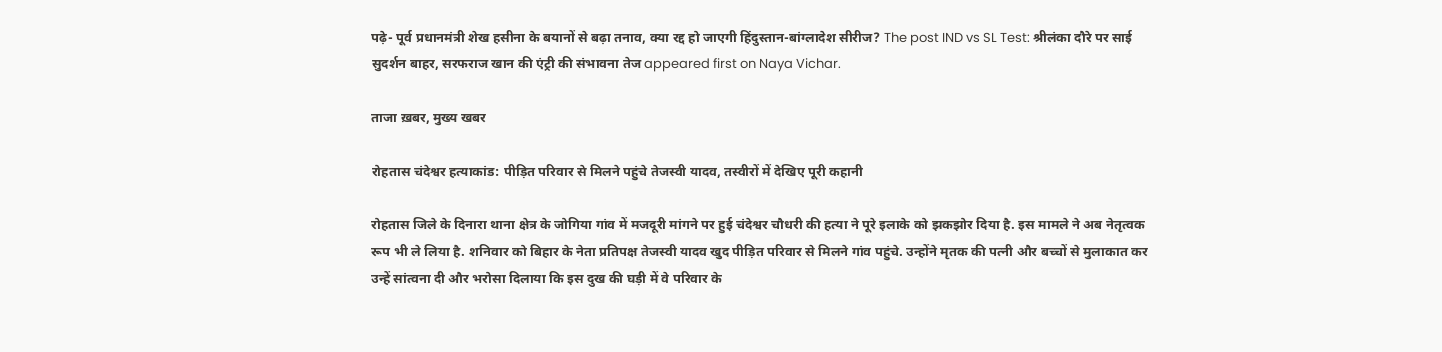पढ़े- पूर्व प्रधानमंत्री शेख हसीना के बयानों से बढ़ा तनाव, क्या रद्द हो जाएगी हिंदुस्तान-बांग्लादेश सीरीज? The post IND vs SL Test: श्रीलंका दौरे पर साई सुदर्शन बाहर, सरफराज खान की एंट्री की संभावना तेज appeared first on Naya Vichar.

ताजा ख़बर, मुख्य खबर

रोहतास चंदेश्वर हत्याकांड: पीड़ित परिवार से मिलने पहुंचे तेजस्वी यादव, तस्वीरों में देखिए पूरी कहानी

रोहतास जिले के दिनारा थाना क्षेत्र के जोगिया गांव में मजदूरी मांगने पर हुई चंदेश्वर चौधरी की हत्या ने पूरे इलाके को झकझोर दिया है. इस मामले ने अब नेतृत्वक रूप भी ले लिया है. शनिवार को बिहार के नेता प्रतिपक्ष तेजस्वी यादव खुद पीड़ित परिवार से मिलने गांव पहुंचे. उन्होंने मृतक की पत्नी और बच्चों से मुलाकात कर उन्हें सांत्वना दी और भरोसा दिलाया कि इस दुख की घड़ी में वे परिवार के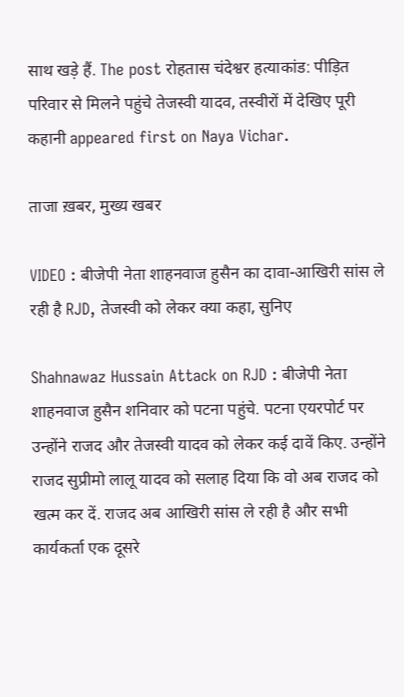साथ खड़े हैं. The post रोहतास चंदेश्वर हत्याकांड: पीड़ित परिवार से मिलने पहुंचे तेजस्वी यादव, तस्वीरों में देखिए पूरी कहानी appeared first on Naya Vichar.

ताजा ख़बर, मुख्य खबर

VIDEO : बीजेपी नेता शाहनवाज हुसैन का दावा-आखिरी सांस ले रही है RJD, तेजस्वी को लेकर क्या कहा, सुनिए

Shahnawaz Hussain Attack on RJD : बीजेपी नेता शाहनवाज हुसैन शनिवार को पटना पहुंचे. पटना एयरपोर्ट पर उन्होंने राजद और तेजस्वी यादव को लेकर कई दावें किए. उन्होंने राजद सुप्रीमो लालू यादव को सलाह दिया कि वो अब राजद को खत्म कर दें. राजद अब आखिरी सांस ले रही है और सभी कार्यकर्ता एक दूसरे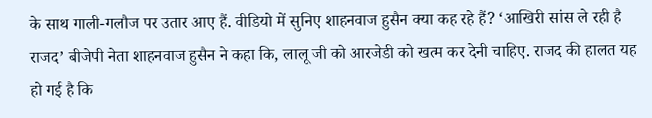के साथ गाली-गलौज पर उतार आए हैं. वीडियो में सुनिए शाहनवाज हुसैन क्या कह रहे हैं? ‘आखिरी सांस ले रही है राजद’ बीजेपी नेता शाहनवाज हुसैन ने कहा कि, लालू जी को आरजेडी को खत्म कर देनी चाहिए. राजद की हालत यह हो गई है कि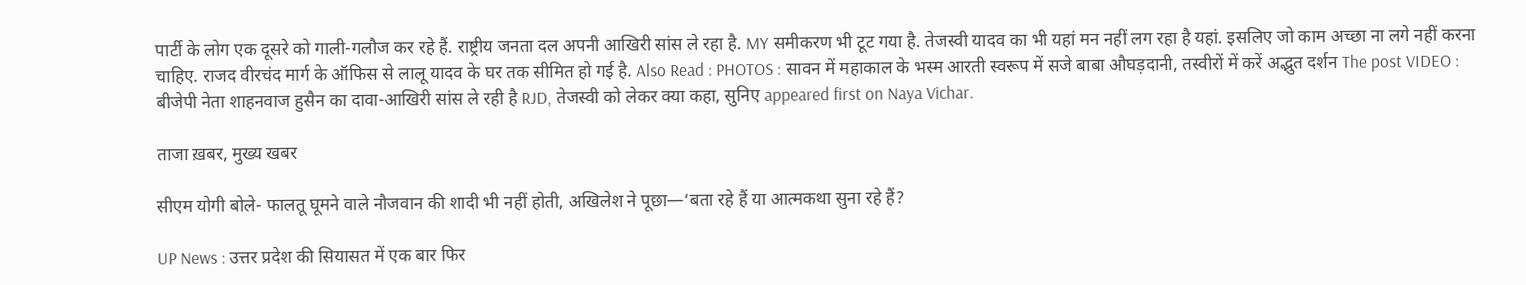पार्टी के लोग एक दूसरे को गाली-गलौज कर रहे हैं. राष्ट्रीय जनता दल अपनी आखिरी सांस ले रहा है. MY समीकरण भी टूट गया है. तेजस्वी यादव का भी यहां मन नहीं लग रहा है यहां. इसलिए जो काम अच्छा ना लगे नहीं करना चाहिए. राजद वीरचंद मार्ग के ऑफिस से लालू यादव के घर तक सीमित हो गई है. Also Read : PHOTOS : सावन में महाकाल के भस्म आरती स्वरूप में सजे बाबा औघड़दानी, तस्वीरों में करें अद्भुत दर्शन The post VIDEO : बीजेपी नेता शाहनवाज हुसैन का दावा-आखिरी सांस ले रही है RJD, तेजस्वी को लेकर क्या कहा, सुनिए appeared first on Naya Vichar.

ताजा ख़बर, मुख्य खबर

सीएम योगी बोले- फालतू घूमने वाले नौजवान की शादी भी नहीं होती, अखिलेश ने पूछा—‘बता रहे हैं या आत्मकथा सुना रहे हैं?

UP News : उत्तर प्रदेश की सियासत में एक बार फिर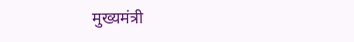मुख्यमंत्री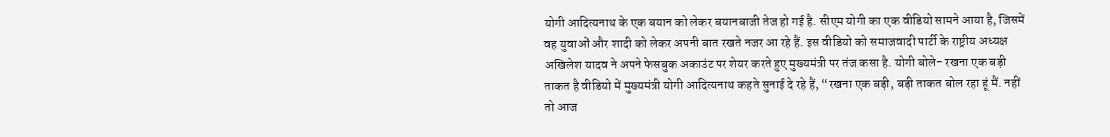योगी आदित्यनाथ के एक बयान को लेकर बयानबाजी तेज हो गई है. सीएम योगी का एक वीडियो सामने आया है, जिसमें वह युवाओं और शादी को लेकर अपनी बात रखते नजर आ रहे हैं. इस वीडियो को समाजवादी पार्टी के राष्ट्रीय अध्यक्ष अखिलेश यादव ने अपने फेसबुक अकाउंट पर शेयर करते हुए मुख्यमंत्री पर तंज कसा है. योगी बोले- रखना एक बड़ी ताकत है वीडियो में मुख्यमंत्री योगी आदित्यनाथ कहते सुनाई दे रहे हैं, “रखना एक बड़ी, बड़ी ताकत बोल रहा हूं मैं. नहीं तो आज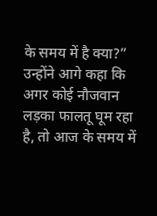के समय में है क्या?” उन्होंने आगे कहा कि अगर कोई नौजवान लड़का फालतू घूम रहा है, तो आज के समय में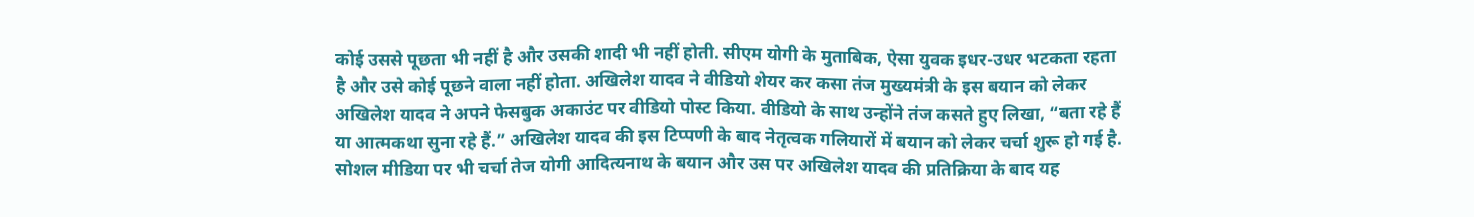कोई उससे पूछता भी नहीं है और उसकी शादी भी नहीं होती. सीएम योगी के मुताबिक, ऐसा युवक इधर-उधर भटकता रहता है और उसे कोई पूछने वाला नहीं होता. अखिलेश यादव ने वीडियो शेयर कर कसा तंज मुख्यमंत्री के इस बयान को लेकर अखिलेश यादव ने अपने फेसबुक अकाउंट पर वीडियो पोस्ट किया. वीडियो के साथ उन्होंने तंज कसते हुए लिखा, “बता रहे हैं या आत्मकथा सुना रहे हैं.” अखिलेश यादव की इस टिप्पणी के बाद नेतृत्वक गलियारों में बयान को लेकर चर्चा शुरू हो गई है. सोशल मीडिया पर भी चर्चा तेज योगी आदित्यनाथ के बयान और उस पर अखिलेश यादव की प्रतिक्रिया के बाद यह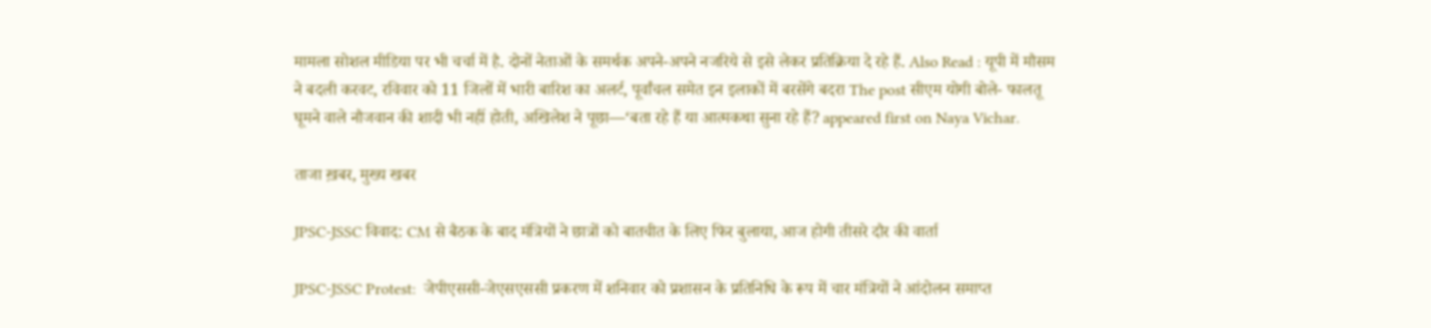मामला सोशल मीडिया पर भी चर्चा में है. दोनों नेताओं के समर्थक अपने-अपने नजरिये से इसे लेकर प्रतिक्रिया दे रहे हैं. Also Read : यूपी में मौसम ने बदली करवट, रविवार को 11 जिलों में भारी बारिश का अलर्ट, पूर्वांचल समेत इन इलाकों में बरसेंगे बदरा The post सीएम योगी बोले- फालतू घूमने वाले नौजवान की शादी भी नहीं होती, अखिलेश ने पूछा—‘बता रहे हैं या आत्मकथा सुना रहे हैं? appeared first on Naya Vichar.

ताजा ख़बर, मुख्य खबर

JPSC-JSSC विवाद: CM से बैठक के बाद मंत्रियों ने छात्रों को बातचीत के लिए फिर बुलाया, आज होगी तीसरे दौर की वार्ता

JPSC-JSSC Protest:  जेपीएससी-जेएसएससी प्रकरण में शनिवार को प्रशासन के प्रतिनिधि के रूप में चार मंत्रियों ने आंदोलन समाप्त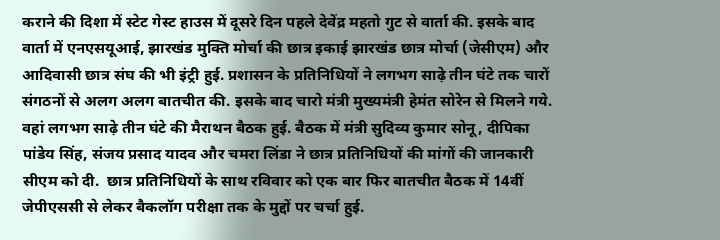कराने की दिशा में स्टेट गेस्ट हाउस में दूसरे दिन पहले देवेंद्र महतो गुट से वार्ता की. इसके बाद वार्ता में एनएसयूआई, झारखंड मुक्ति मोर्चा की छात्र इकाई झारखंड छात्र मोर्चा (जेसीएम) और आदिवासी छात्र संघ की भी इंट्री हुई. प्रशासन के प्रतिनिधियों ने लगभग साढ़े तीन घंटे तक चारों संगठनों से अलग अलग बातचीत की. इसके बाद चारो मंत्री मुख्यमंत्री हेमंत सोरेन से मिलने गये. वहां लगभग साढ़े तीन घंटे की मैराथन बैठक हुई. बैठक में मंत्री सुदिव्य कुमार सोनू, दीपिका पांडेय सिंह, संजय प्रसाद यादव और चमरा लिंडा ने छात्र प्रतिनिधियों की मांगों की जानकारी सीएम को दी.  छात्र प्रतिनिधियों के साथ रविवार को एक बार फिर बातचीत बैठक में 14वीं जेपीएससी से लेकर बैकलॉग परीक्षा तक के मुद्दों पर चर्चा हुई.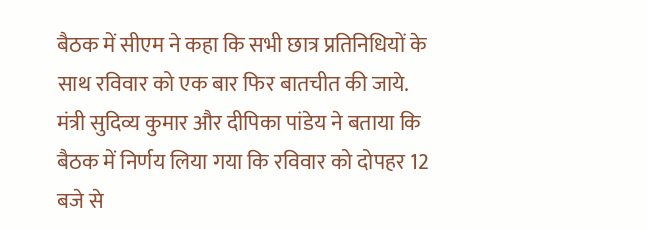बैठक में सीएम ने कहा कि सभी छात्र प्रतिनिधियों के साथ रविवार को एक बार फिर बातचीत की जाये. मंत्री सुदिव्य कुमार और दीपिका पांडेय ने बताया कि बैठक में निर्णय लिया गया कि रविवार को दोपहर 12 बजे से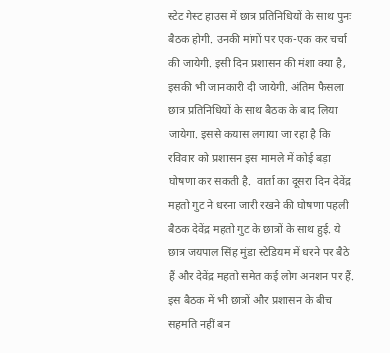स्टेट गेस्ट हाउस में छात्र प्रतिनिधियों के साथ पुनः बैठक होगी. उनकी मांगों पर एक-एक कर चर्चा की जायेगी. इसी दिन प्रशासन की मंशा क्या है, इसकी भी जानकारी दी जायेगी. अंतिम फैसला छात्र प्रतिनिधियों के साथ बैठक के बाद लिया जायेगा. इससे कयास लगाया जा रहा है कि रविवार को प्रशासन इस मामले में कोई बड़ा घोषणा कर सकती है.  वार्ता का दूसरा दिन देवेंद्र महतो गुट ने धरना जारी रखने की घोषणा पहली बैठक देवेंद्र महतो गुट के छात्रों के साथ हुई. ये छात्र जयपाल सिंह मुंडा स्टेडियम में धरने पर बैठे हैं और देवेंद्र महतो समेत कई लोग अनशन पर हैं. इस बैठक में भी छात्रों और प्रशासन के बीच सहमति नहीं बन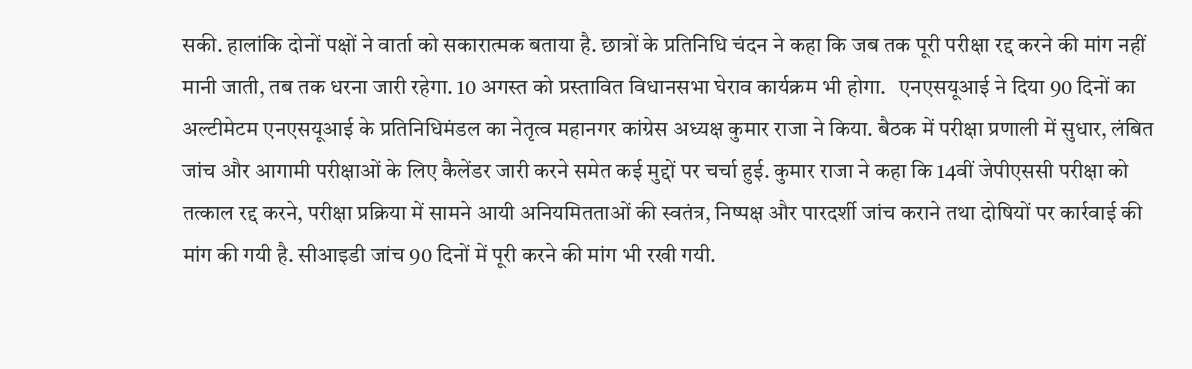सकी. हालांकि दोनों पक्षों ने वार्ता को सकारात्मक बताया है. छात्रों के प्रतिनिधि चंदन ने कहा कि जब तक पूरी परीक्षा रद्द करने की मांग नहीं मानी जाती, तब तक धरना जारी रहेगा. 10 अगस्त को प्रस्तावित विधानसभा घेराव कार्यक्रम भी होगा.   एनएसयूआई ने दिया 90 दिनों का अल्टीमेटम एनएसयूआई के प्रतिनिधिमंडल का नेतृत्व महानगर कांग्रेस अध्यक्ष कुमार राजा ने किया. बैठक में परीक्षा प्रणाली में सुधार, लंबित जांच और आगामी परीक्षाओं के लिए कैलेंडर जारी करने समेत कई मुद्दों पर चर्चा हुई. कुमार राजा ने कहा कि 14वीं जेपीएससी परीक्षा को तत्काल रद्द करने, परीक्षा प्रक्रिया में सामने आयी अनियमितताओं की स्वतंत्र, निष्पक्ष और पारदर्शी जांच कराने तथा दोषियों पर कार्रवाई की मांग की गयी है. सीआइडी जांच 90 दिनों में पूरी करने की मांग भी रखी गयी.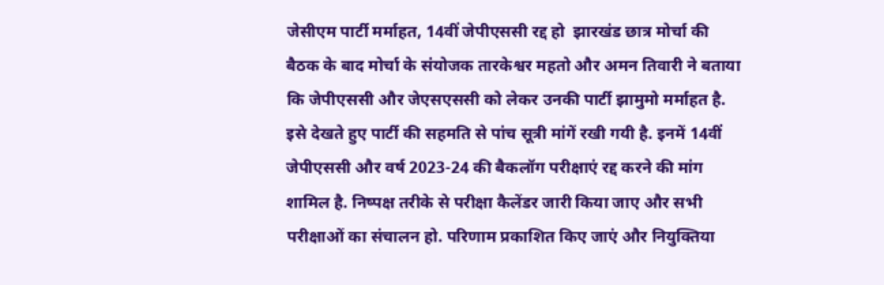जेसीएम पार्टी मर्माहत, 14वीं जेपीएससी रद्द हो  झारखंड छात्र मोर्चा की बैठक के बाद मोर्चा के संयोजक तारकेश्वर महतो और अमन तिवारी ने बताया कि जेपीएससी और जेएसएससी को लेकर उनकी पार्टी झामुमो मर्माहत है. इसे देखते हुए पार्टी की सहमति से पांच सूत्री मांगें रखी गयी है. इनमें 14वीं जेपीएससी और वर्ष 2023-24 की बैकलॉग परीक्षाएं रद्द करने की मांग शामिल है. निष्पक्ष तरीके से परीक्षा कैलेंडर जारी किया जाए और सभी परीक्षाओं का संचालन हो. परिणाम प्रकाशित किए जाएं और नियुक्तिया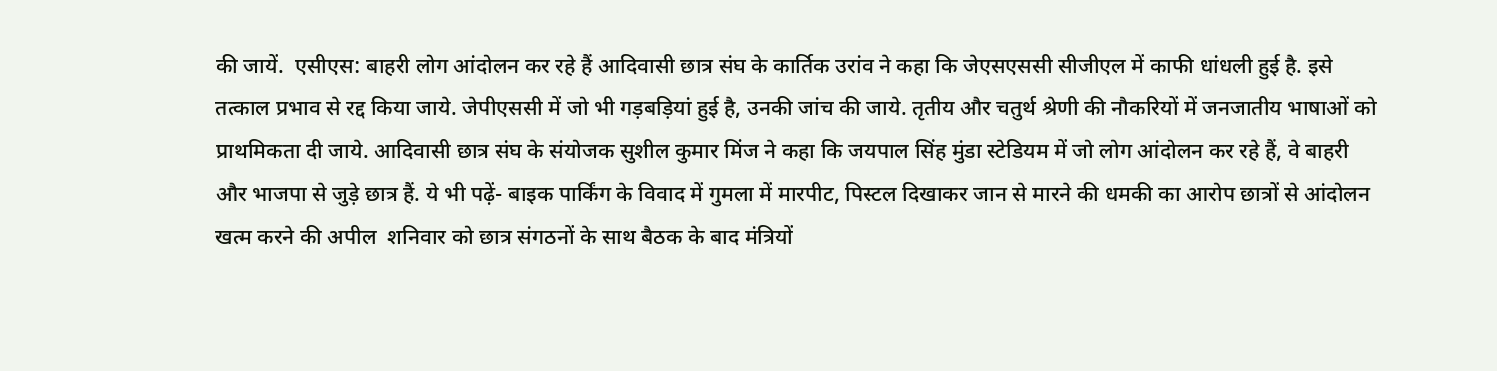की जायें.  एसीएस: बाहरी लोग आंदोलन कर रहे हैं आदिवासी छात्र संघ के कार्तिक उरांव ने कहा कि जेएसएससी सीजीएल में काफी धांधली हुई है. इसे तत्काल प्रभाव से रद्द किया जाये. जेपीएससी में जो भी गड़बड़ियां हुई है, उनकी जांच की जाये. तृतीय और चतुर्थ श्रेणी की नौकरियों में जनजातीय भाषाओं को प्राथमिकता दी जाये. आदिवासी छात्र संघ के संयोजक सुशील कुमार मिंज ने कहा कि जयपाल सिंह मुंडा स्टेडियम में जो लोग आंदोलन कर रहे हैं, वे बाहरी और भाजपा से जुड़े छात्र हैं. ये भी पढ़ें- बाइक पार्किंग के विवाद में गुमला में मारपीट, पिस्टल दिखाकर जान से मारने की धमकी का आरोप छात्रों से आंदोलन खत्म करने की अपील  शनिवार को छात्र संगठनों के साथ बैठक के बाद मंत्रियों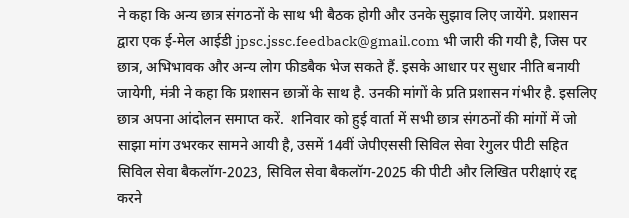ने कहा कि अन्य छात्र संगठनों के साथ भी बैठक होगी और उनके सुझाव लिए जायेंगे. प्रशासन द्वारा एक ई-मेल आईडी jpsc.jssc.feedback@gmail.com भी जारी की गयी है, जिस पर छात्र, अभिभावक और अन्य लोग फीडबैक भेज सकते हैं. इसके आधार पर सुधार नीति बनायी जायेगी, मंत्री ने कहा कि प्रशासन छात्रों के साथ है. उनकी मांगों के प्रति प्रशासन गंभीर है. इसलिए छात्र अपना आंदोलन समाप्त करें.  शनिवार को हुई वार्ता में सभी छात्र संगठनों की मांगों में जो साझा मांग उभरकर सामने आयी है, उसमें 14वीं जेपीएससी सिविल सेवा रेगुलर पीटी सहित सिविल सेवा बैकलॉग-2023, सिविल सेवा बैकलॉग-2025 की पीटी और लिखित परीक्षाएं रद्द करने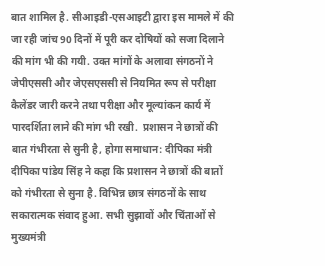बात शामिल है. सीआइडी-एसआइटी द्वारा इस मामले में की जा रही जांच 90 दिनों में पूरी कर दोषियों को सजा दिलाने की मांग भी की गयी. उक्त मांगों के अलावा संगठनों ने जेपीएससी और जेएसएससी से नियमित रूप से परीक्षा कैलेंडर जारी करने तथा परीक्षा और मूल्यांकन कार्य में पारदर्शिता लाने की मांग भी रखी.  प्रशासन ने छात्रों की बात गंभीरता से सुनी है, होगा समाधान: दीपिका मंत्री दीपिका पांडेय सिंह ने कहा कि प्रशासन ने छात्रों की बातों को गंभीरता से सुना है. विभिन्न छात्र संगठनों के साथ सकारात्मक संवाद हुआ. सभी सुझावों और चिंताओं से मुख्यमंत्री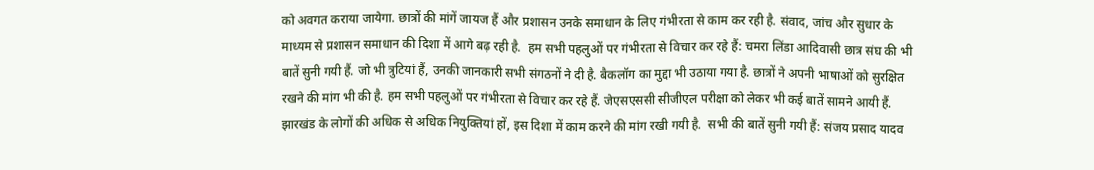को अवगत कराया जायेगा. छात्रों की मांगें जायज हैं और प्रशासन उनके समाधान के लिए गंभीरता से काम कर रही है. संवाद, जांच और सुधार के माध्यम से प्रशासन समाधान की दिशा में आगे बढ़ रही है.  हम सभी पहलुओं पर गंभीरता से विचार कर रहे हैं: चमरा लिंडा आदिवासी छात्र संघ की भी बातें सुनी गयी हैं. जो भी त्रुटियां हैं, उनकी जानकारी सभी संगठनों ने दी है. बैकलॉग का मुद्दा भी उठाया गया है. छात्रों ने अपनी भाषाओं को सुरक्षित रखने की मांग भी की है. हम सभी पहलुओं पर गंभीरता से विचार कर रहे हैं. जेएसएससी सीजीएल परीक्षा को लेकर भी कई बातें सामने आयी हैं. झारखंड के लोगों की अधिक से अधिक नियुक्तियां हों, इस दिशा में काम करने की मांग रखी गयी है.  सभी की बातें सुनी गयी हैं: संजय प्रसाद यादव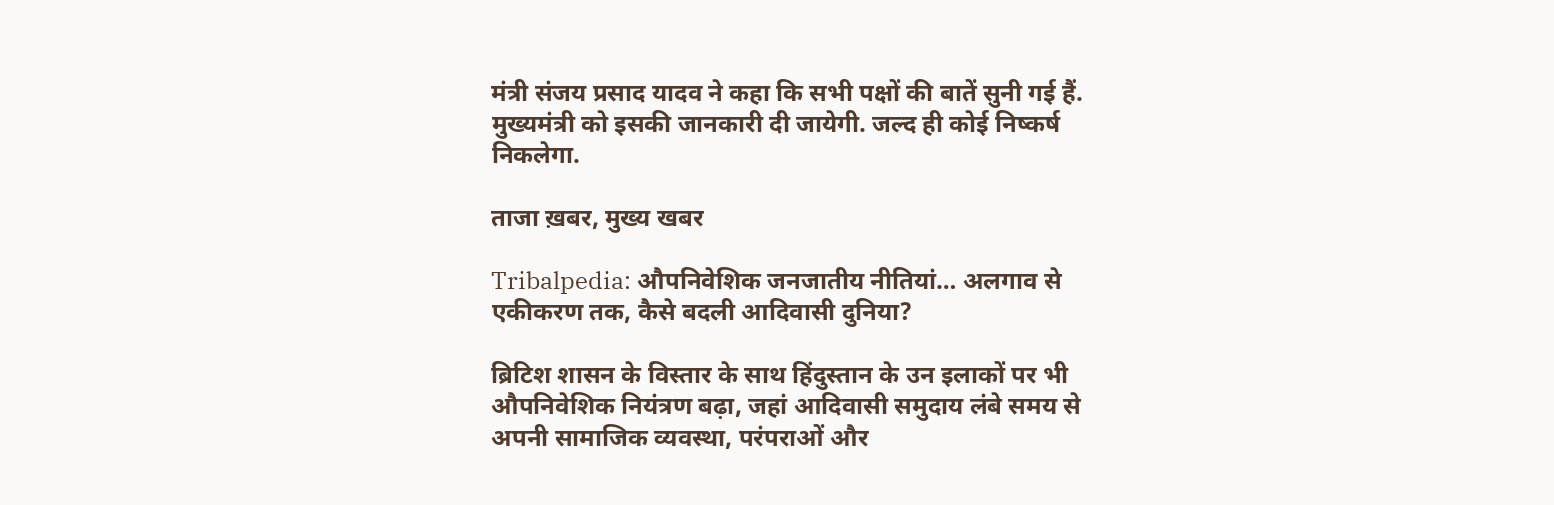मंत्री संजय प्रसाद यादव ने कहा कि सभी पक्षों की बातें सुनी गई हैं. मुख्यमंत्री को इसकी जानकारी दी जायेगी. जल्द ही कोई निष्कर्ष निकलेगा.

ताजा ख़बर, मुख्य खबर

Tribalpedia: औपनिवेशिक जनजातीय नीतियां… अलगाव से एकीकरण तक, कैसे बदली आदिवासी दुनिया?

ब्रिटिश शासन के विस्तार के साथ हिंदुस्तान के उन इलाकों पर भी औपनिवेशिक नियंत्रण बढ़ा, जहां आदिवासी समुदाय लंबे समय से अपनी सामाजिक व्यवस्था, परंपराओं और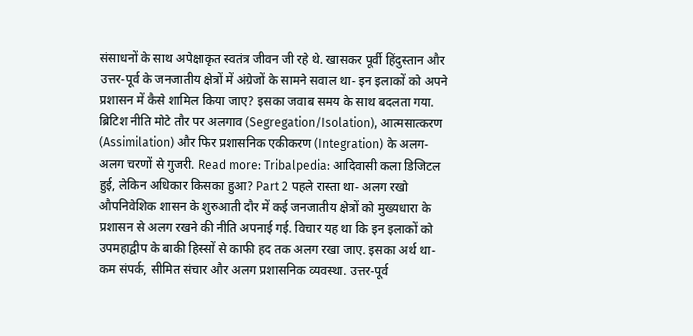संसाधनों के साथ अपेक्षाकृत स्वतंत्र जीवन जी रहे थे. खासकर पूर्वी हिंदुस्तान और उत्तर-पूर्व के जनजातीय क्षेत्रों में अंग्रेजों के सामने सवाल था- इन इलाकों को अपने प्रशासन में कैसे शामिल किया जाए? इसका जवाब समय के साथ बदलता गया. ब्रिटिश नीति मोटे तौर पर अलगाव (Segregation/Isolation), आत्मसात्करण (Assimilation) और फिर प्रशासनिक एकीकरण (Integration) के अलग-अलग चरणों से गुजरी. Read more: Tribalpedia: आदिवासी कला डिजिटल हुई, लेकिन अधिकार किसका हुआ? Part 2 पहले रास्ता था- अलग रखो औपनिवेशिक शासन के शुरुआती दौर में कई जनजातीय क्षेत्रों को मुख्यधारा के प्रशासन से अलग रखने की नीति अपनाई गई. विचार यह था कि इन इलाकों को उपमहाद्वीप के बाकी हिस्सों से काफी हद तक अलग रखा जाए. इसका अर्थ था- कम संपर्क, सीमित संचार और अलग प्रशासनिक व्यवस्था. उत्तर-पूर्व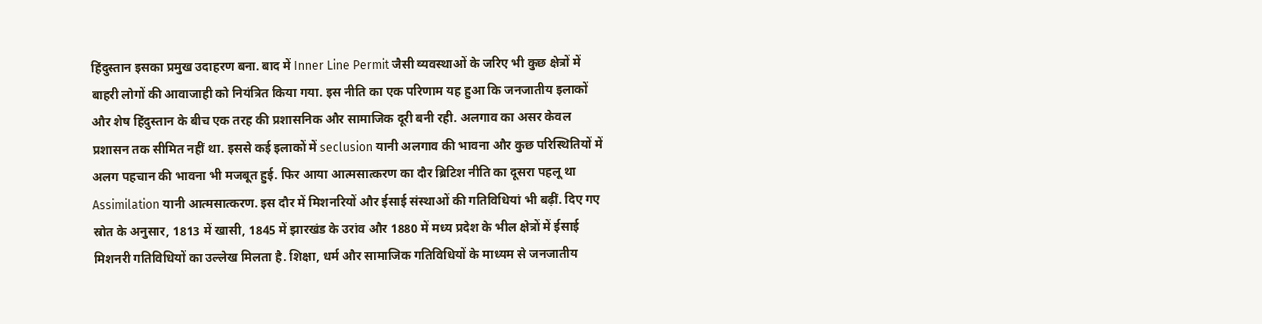हिंदुस्तान इसका प्रमुख उदाहरण बना. बाद में Inner Line Permit जैसी व्यवस्थाओं के जरिए भी कुछ क्षेत्रों में बाहरी लोगों की आवाजाही को नियंत्रित किया गया. इस नीति का एक परिणाम यह हुआ कि जनजातीय इलाकों और शेष हिंदुस्तान के बीच एक तरह की प्रशासनिक और सामाजिक दूरी बनी रही. अलगाव का असर केवल प्रशासन तक सीमित नहीं था. इससे कई इलाकों में seclusion यानी अलगाव की भावना और कुछ परिस्थितियों में अलग पहचान की भावना भी मजबूत हुई. फिर आया आत्मसात्करण का दौर ब्रिटिश नीति का दूसरा पहलू था Assimilation यानी आत्मसात्करण. इस दौर में मिशनरियों और ईसाई संस्थाओं की गतिविधियां भी बढ़ीं. दिए गए स्रोत के अनुसार, 1813 में खासी, 1845 में झारखंड के उरांव और 1880 में मध्य प्रदेश के भील क्षेत्रों में ईसाई मिशनरी गतिविधियों का उल्लेख मिलता है. शिक्षा, धर्म और सामाजिक गतिविधियों के माध्यम से जनजातीय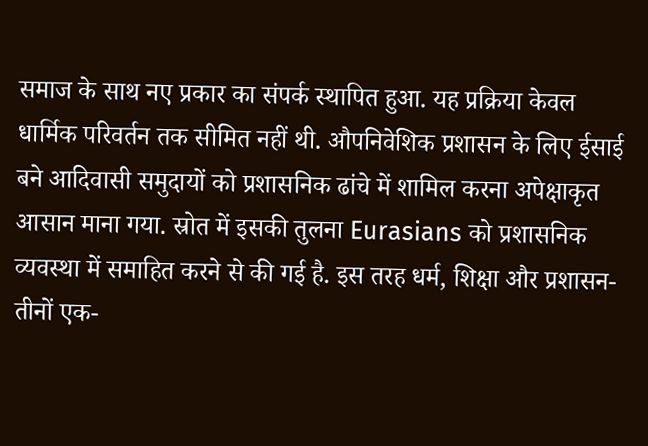समाज के साथ नए प्रकार का संपर्क स्थापित हुआ. यह प्रक्रिया केवल धार्मिक परिवर्तन तक सीमित नहीं थी. औपनिवेशिक प्रशासन के लिए ईसाई बने आदिवासी समुदायों को प्रशासनिक ढांचे में शामिल करना अपेक्षाकृत आसान माना गया. स्रोत में इसकी तुलना Eurasians को प्रशासनिक व्यवस्था में समाहित करने से की गई है. इस तरह धर्म, शिक्षा और प्रशासन- तीनों एक-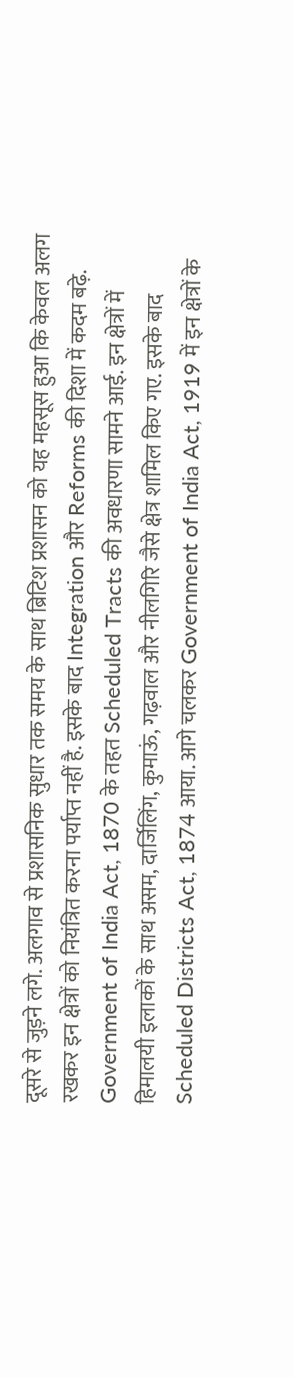दूसरे से जुड़ने लगे. अलगाव से प्रशासनिक सुधार तक समय के साथ ब्रिटिश प्रशासन को यह महसूस हुआ कि केवल अलग रखकर इन क्षेत्रों को नियंत्रित करना पर्याप्त नहीं है. इसके बाद Integration और Reforms की दिशा में कदम बढ़े. Government of India Act, 1870 के तहत Scheduled Tracts की अवधारणा सामने आई. इन क्षेत्रों में हिमालयी इलाकों के साथ असम, दार्जिलिंग, कुमाऊं, गढ़वाल और नीलगिरि जैसे क्षेत्र शामिल किए गए. इसके बाद Scheduled Districts Act, 1874 आया. आगे चलकर Government of India Act, 1919 में इन क्षेत्रों के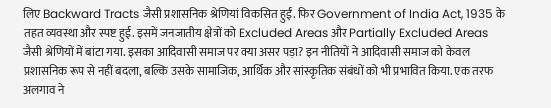लिए Backward Tracts जैसी प्रशासनिक श्रेणियां विकसित हुईं. फिर Government of India Act, 1935 के तहत व्यवस्था और स्पष्ट हुई. इसमें जनजातीय क्षेत्रों को Excluded Areas और Partially Excluded Areas जैसी श्रेणियों में बांटा गया. इसका आदिवासी समाज पर क्या असर पड़ा? इन नीतियों ने आदिवासी समाज को केवल प्रशासनिक रूप से नहीं बदला, बल्कि उसके सामाजिक, आर्थिक और सांस्कृतिक संबंधों को भी प्रभावित किया. एक तरफ अलगाव ने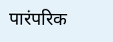पारंपरिक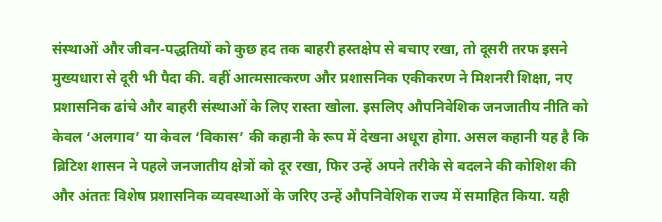संस्थाओं और जीवन-पद्धतियों को कुछ हद तक बाहरी हस्तक्षेप से बचाए रखा, तो दूसरी तरफ इसने मुख्यधारा से दूरी भी पैदा की. वहीं आत्मसात्करण और प्रशासनिक एकीकरण ने मिशनरी शिक्षा, नए प्रशासनिक ढांचे और बाहरी संस्थाओं के लिए रास्ता खोला. इसलिए औपनिवेशिक जनजातीय नीति को केवल ‘अलगाव’ या केवल ‘विकास’ की कहानी के रूप में देखना अधूरा होगा. असल कहानी यह है कि ब्रिटिश शासन ने पहले जनजातीय क्षेत्रों को दूर रखा, फिर उन्हें अपने तरीके से बदलने की कोशिश की और अंततः विशेष प्रशासनिक व्यवस्थाओं के जरिए उन्हें औपनिवेशिक राज्य में समाहित किया. यही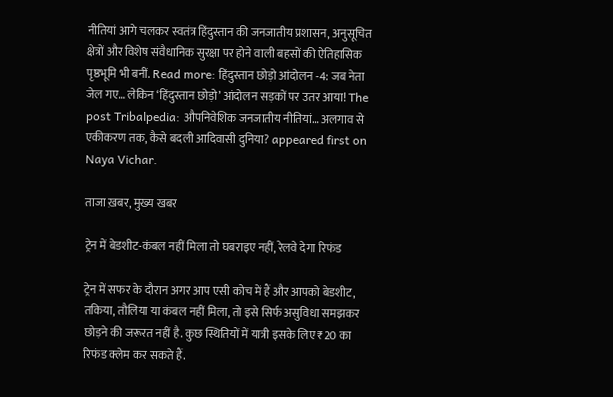नीतियां आगे चलकर स्वतंत्र हिंदुस्तान की जनजातीय प्रशासन, अनुसूचित क्षेत्रों और विशेष संवैधानिक सुरक्षा पर होने वाली बहसों की ऐतिहासिक पृष्ठभूमि भी बनीं. Read more: हिंदुस्तान छोड़ो आंदोलन -4: जब नेता जेल गए… लेकिन ‘हिंदुस्तान छोड़ो’ आंदोलन सड़कों पर उतर आया! The post Tribalpedia: औपनिवेशिक जनजातीय नीतियां… अलगाव से एकीकरण तक, कैसे बदली आदिवासी दुनिया? appeared first on Naya Vichar.

ताजा ख़बर, मुख्य खबर

ट्रेन में बेडशीट-कंबल नहीं मिला तो घबराइए नहीं, रेलवे देगा रिफंड

ट्रेन में सफर के दौरान अगर आप एसी कोच में हैं और आपको बेडशीट, तकिया, तौलिया या कंबल नहीं मिला, तो इसे सिर्फ असुविधा समझकर छोड़ने की जरूरत नहीं है. कुछ स्थितियों में यात्री इसके लिए ₹20 का रिफंड क्लेम कर सकते हैं.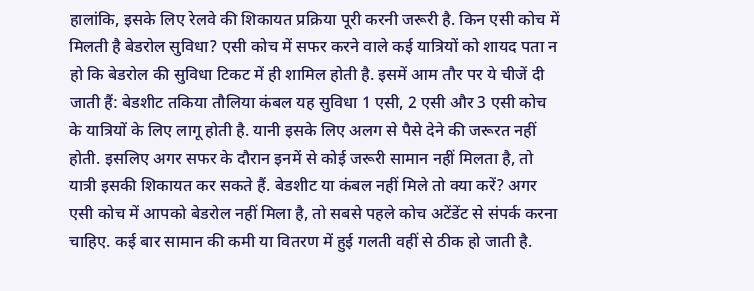हालांकि, इसके लिए रेलवे की शिकायत प्रक्रिया पूरी करनी जरूरी है. किन एसी कोच में मिलती है बेडरोल सुविधा? एसी कोच में सफर करने वाले कई यात्रियों को शायद पता न हो कि बेडरोल की सुविधा टिकट में ही शामिल होती है. इसमें आम तौर पर ये चीजें दी जाती हैं: बेडशीट तकिया तौलिया कंबल यह सुविधा 1 एसी, 2 एसी और 3 एसी कोच के यात्रियों के लिए लागू होती है. यानी इसके लिए अलग से पैसे देने की जरूरत नहीं होती. इसलिए अगर सफर के दौरान इनमें से कोई जरूरी सामान नहीं मिलता है, तो यात्री इसकी शिकायत कर सकते हैं. बेडशीट या कंबल नहीं मिले तो क्या करें? अगर एसी कोच में आपको बेडरोल नहीं मिला है, तो सबसे पहले कोच अटेंडेंट से संपर्क करना चाहिए. कई बार सामान की कमी या वितरण में हुई गलती वहीं से ठीक हो जाती है.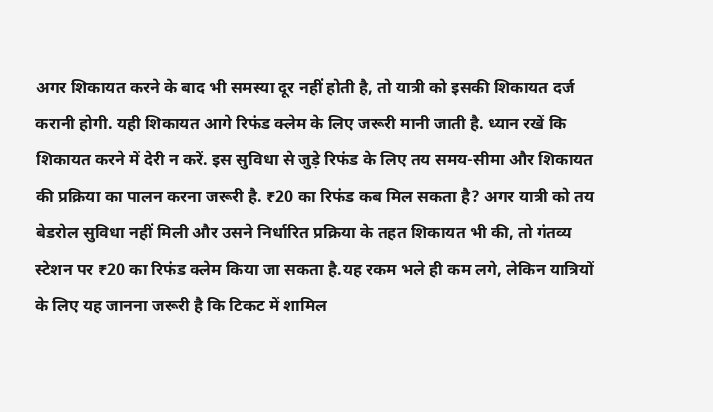अगर शिकायत करने के बाद भी समस्या दूर नहीं होती है, तो यात्री को इसकी शिकायत दर्ज करानी होगी. यही शिकायत आगे रिफंड क्लेम के लिए जरूरी मानी जाती है. ध्यान रखें कि शिकायत करने में देरी न करें. इस सुविधा से जुड़े रिफंड के लिए तय समय-सीमा और शिकायत की प्रक्रिया का पालन करना जरूरी है. ₹20 का रिफंड कब मिल सकता है? अगर यात्री को तय बेडरोल सुविधा नहीं मिली और उसने निर्धारित प्रक्रिया के तहत शिकायत भी की, तो गंतव्य स्टेशन पर ₹20 का रिफंड क्लेम किया जा सकता है.यह रकम भले ही कम लगे, लेकिन यात्रियों के लिए यह जानना जरूरी है कि टिकट में शामिल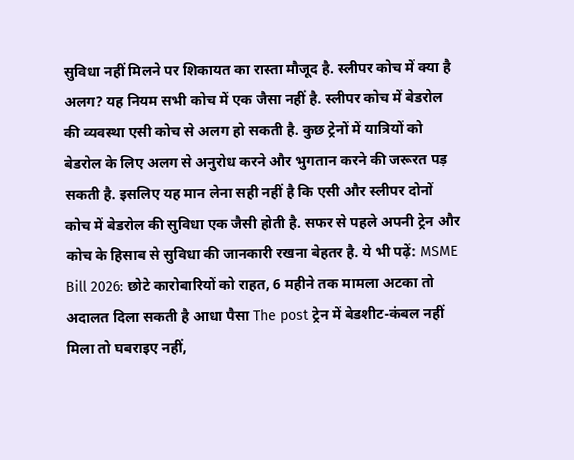सुविधा नहीं मिलने पर शिकायत का रास्ता मौजूद है. स्लीपर कोच में क्या है अलग? यह नियम सभी कोच में एक जैसा नहीं है. स्लीपर कोच में बेडरोल की व्यवस्था एसी कोच से अलग हो सकती है. कुछ ट्रेनों में यात्रियों को बेडरोल के लिए अलग से अनुरोध करने और भुगतान करने की जरूरत पड़ सकती है. इसलिए यह मान लेना सही नहीं है कि एसी और स्लीपर दोनों कोच में बेडरोल की सुविधा एक जैसी होती है. सफर से पहले अपनी ट्रेन और कोच के हिसाब से सुविधा की जानकारी रखना बेहतर है. ये भी पढ़ें: MSME Bill 2026: छोटे कारोबारियों को राहत, 6 महीने तक मामला अटका तो अदालत दिला सकती है आधा पैसा The post ट्रेन में बेडशीट-कंबल नहीं मिला तो घबराइए नहीं,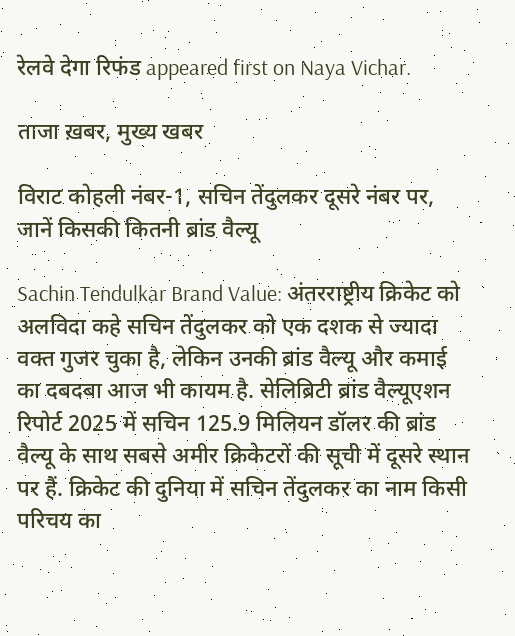रेलवे देगा रिफंड appeared first on Naya Vichar.

ताजा ख़बर, मुख्य खबर

विराट कोहली नंबर-1, सचिन तेंदुलकर दूसरे नंबर पर, जानें किसकी कितनी ब्रांड वैल्यू

Sachin Tendulkar Brand Value: अंतरराष्ट्रीय क्रिकेट को अलविदा कहे सचिन तेंदुलकर को एक दशक से ज्यादा वक्त गुजर चुका है, लेकिन उनकी ब्रांड वैल्यू और कमाई का दबदबा आज भी कायम है. सेलिब्रिटी ब्रांड वैल्यूएशन रिपोर्ट 2025 में सचिन 125.9 मिलियन डॉलर की ब्रांड वैल्यू के साथ सबसे अमीर क्रिकेटरों की सूची में दूसरे स्थान पर हैं. क्रिकेट की दुनिया में सचिन तेंदुलकर का नाम किसी परिचय का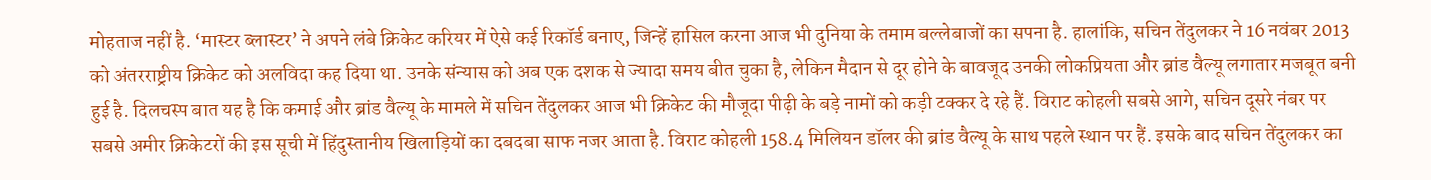मोहताज नहीं है. ‘मास्टर ब्लास्टर’ ने अपने लंबे क्रिकेट करियर में ऐसे कई रिकॉर्ड बनाए, जिन्हें हासिल करना आज भी दुनिया के तमाम बल्लेबाजों का सपना है. हालांकि, सचिन तेंदुलकर ने 16 नवंबर 2013 को अंतरराष्ट्रीय क्रिकेट को अलविदा कह दिया था. उनके संन्यास को अब एक दशक से ज्यादा समय बीत चुका है, लेकिन मैदान से दूर होने के बावजूद उनकी लोकप्रियता और ब्रांड वैल्यू लगातार मजबूत बनी हुई है. दिलचस्प बात यह है कि कमाई और ब्रांड वैल्यू के मामले में सचिन तेंदुलकर आज भी क्रिकेट की मौजूदा पीढ़ी के बड़े नामों को कड़ी टक्कर दे रहे हैं. विराट कोहली सबसे आगे, सचिन दूसरे नंबर पर सबसे अमीर क्रिकेटरों की इस सूची में हिंदुस्तानीय खिलाड़ियों का दबदबा साफ नजर आता है. विराट कोहली 158.4 मिलियन डॉलर की ब्रांड वैल्यू के साथ पहले स्थान पर हैं. इसके बाद सचिन तेंदुलकर का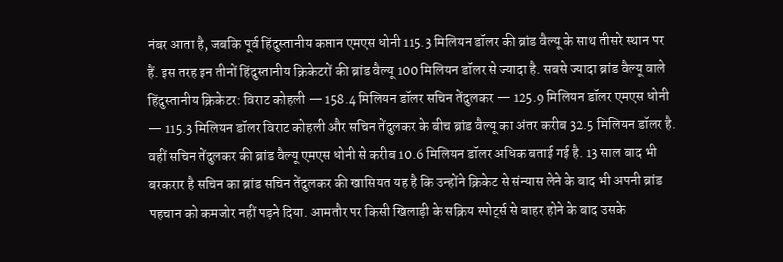नंबर आता है, जबकि पूर्व हिंदुस्तानीय कप्तान एमएस धोनी 115.3 मिलियन डॉलर की ब्रांड वैल्यू के साथ तीसरे स्थान पर हैं. इस तरह इन तीनों हिंदुस्तानीय क्रिकेटरों की ब्रांड वैल्यू 100 मिलियन डॉलर से ज्यादा है. सबसे ज्यादा ब्रांड वैल्यू वाले हिंदुस्तानीय क्रिकेटर: विराट कोहली — 158.4 मिलियन डॉलर सचिन तेंदुलकर — 125.9 मिलियन डॉलर एमएस धोनी — 115.3 मिलियन डॉलर विराट कोहली और सचिन तेंदुलकर के बीच ब्रांड वैल्यू का अंतर करीब 32.5 मिलियन डॉलर है. वहीं सचिन तेंदुलकर की ब्रांड वैल्यू एमएस धोनी से करीब 10.6 मिलियन डॉलर अधिक बताई गई है. 13 साल बाद भी बरकरार है सचिन का ब्रांड सचिन तेंदुलकर की खासियत यह है कि उन्होंने क्रिकेट से संन्यास लेने के बाद भी अपनी ब्रांड पहचान को कमजोर नहीं पड़ने दिया. आमतौर पर किसी खिलाड़ी के सक्रिय स्पोर्ट्स से बाहर होने के बाद उसके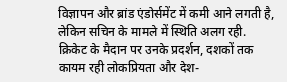विज्ञापन और ब्रांड एंडोर्समेंट में कमी आने लगती है, लेकिन सचिन के मामले में स्थिति अलग रही. क्रिकेट के मैदान पर उनके प्रदर्शन, दशकों तक कायम रही लोकप्रियता और देश-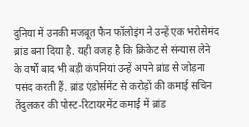दुनिया में उनकी मजबूत फैन फॉलोइंग ने उन्हें एक भरोसेमंद ब्रांड बना दिया है. यही वजह है कि क्रिकेट से संन्यास लेने के वर्षों बाद भी बड़ी कंपनियां उन्हें अपने ब्रांड से जोड़ना पसंद करती हैं. ब्रांड एंडोर्समेंट से करोड़ों की कमाई सचिन तेंदुलकर की पोस्ट-रिटायरमेंट कमाई में ब्रांड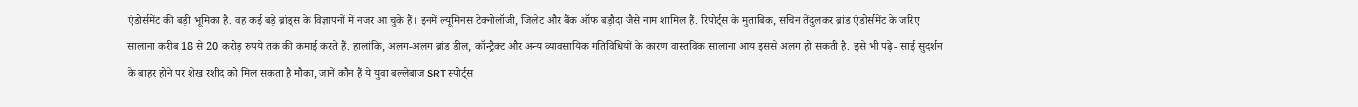एंडोर्समेंट की बड़ी भूमिका है. वह कई बड़े ब्रांड्स के विज्ञापनों में नजर आ चुके हैं। इनमें ल्यूमिनस टेक्नोलॉजी, जिलेट और बैंक ऑफ बड़ौदा जैसे नाम शामिल हैं. रिपोर्ट्स के मुताबिक, सचिन तेंदुलकर ब्रांड एंडोर्समेंट के जरिए सालाना करीब 18 से 20 करोड़ रुपये तक की कमाई करते हैं. हालांकि, अलग-अलग ब्रांड डील, कॉन्ट्रैक्ट और अन्य व्यावसायिक गतिविधियों के कारण वास्तविक सालाना आय इससे अलग हो सकती है. इसे भी पढ़े- साई सुदर्शन के बाहर होने पर शेख रशीद को मिल सकता है मौका, जानें कौन हैं ये युवा बल्लेबाज SRT स्पोर्ट्स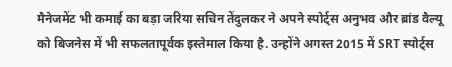मैनेजमेंट भी कमाई का बड़ा जरिया सचिन तेंदुलकर ने अपने स्पोर्ट्स अनुभव और ब्रांड वैल्यू को बिजनेस में भी सफलतापूर्वक इस्तेमाल किया है. उन्होंने अगस्त 2015 में SRT स्पोर्ट्स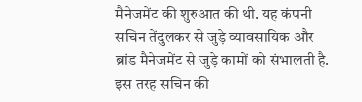मैनेजमेंट की शुरुआत की थी. यह कंपनी सचिन तेंदुलकर से जुड़े व्यावसायिक और ब्रांड मैनेजमेंट से जुड़े कामों को संभालती है. इस तरह सचिन की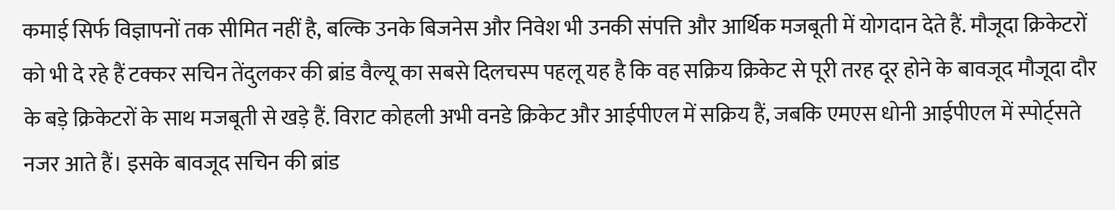कमाई सिर्फ विज्ञापनों तक सीमित नहीं है, बल्कि उनके बिजनेस और निवेश भी उनकी संपत्ति और आर्थिक मजबूती में योगदान देते हैं. मौजूदा क्रिकेटरों को भी दे रहे हैं टक्कर सचिन तेंदुलकर की ब्रांड वैल्यू का सबसे दिलचस्प पहलू यह है कि वह सक्रिय क्रिकेट से पूरी तरह दूर होने के बावजूद मौजूदा दौर के बड़े क्रिकेटरों के साथ मजबूती से खड़े हैं. विराट कोहली अभी वनडे क्रिकेट और आईपीएल में सक्रिय हैं, जबकि एमएस धोनी आईपीएल में स्पोर्ट्सते नजर आते हैं। इसके बावजूद सचिन की ब्रांड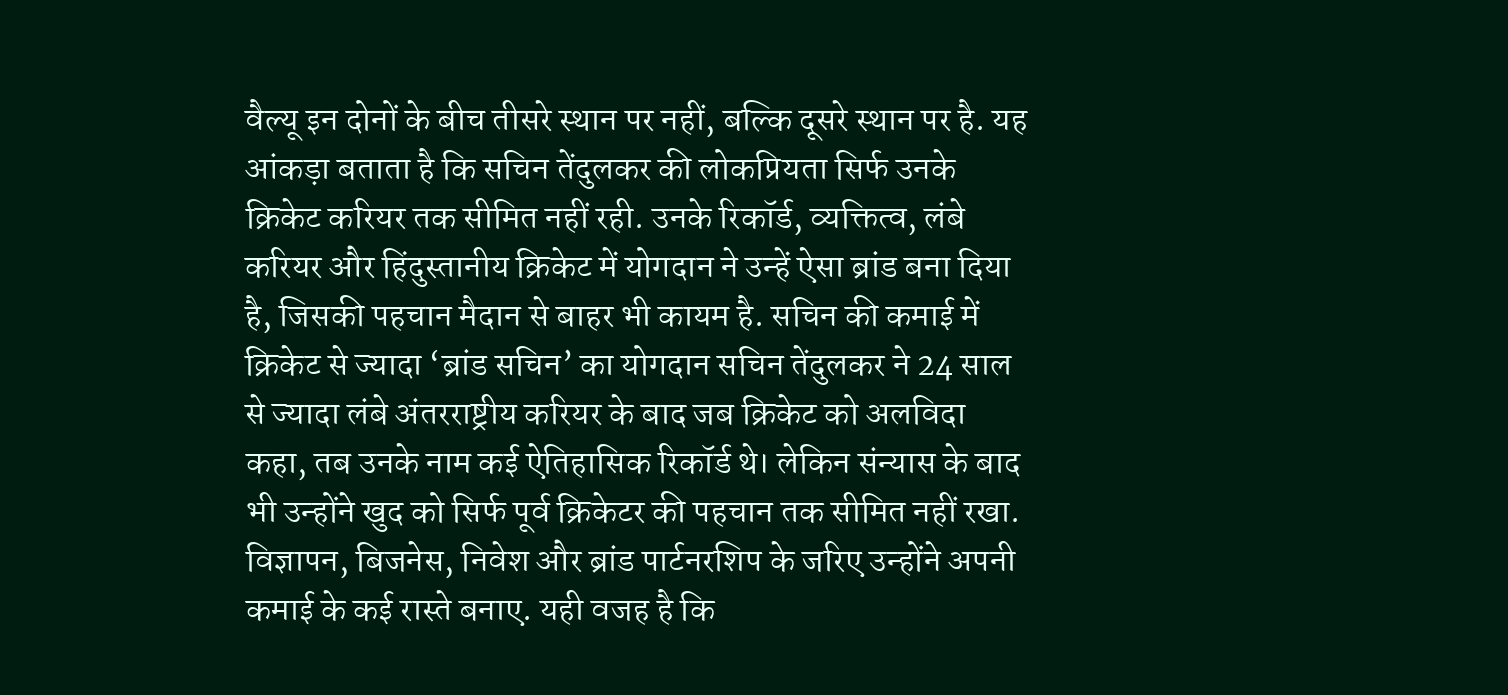वैल्यू इन दोनों के बीच तीसरे स्थान पर नहीं, बल्कि दूसरे स्थान पर है. यह आंकड़ा बताता है कि सचिन तेंदुलकर की लोकप्रियता सिर्फ उनके क्रिकेट करियर तक सीमित नहीं रही. उनके रिकॉर्ड, व्यक्तित्व, लंबे करियर और हिंदुस्तानीय क्रिकेट में योगदान ने उन्हें ऐसा ब्रांड बना दिया है, जिसकी पहचान मैदान से बाहर भी कायम है. सचिन की कमाई में क्रिकेट से ज्यादा ‘ब्रांड सचिन’ का योगदान सचिन तेंदुलकर ने 24 साल से ज्यादा लंबे अंतरराष्ट्रीय करियर के बाद जब क्रिकेट को अलविदा कहा, तब उनके नाम कई ऐतिहासिक रिकॉर्ड थे। लेकिन संन्यास के बाद भी उन्होंने खुद को सिर्फ पूर्व क्रिकेटर की पहचान तक सीमित नहीं रखा. विज्ञापन, बिजनेस, निवेश और ब्रांड पार्टनरशिप के जरिए उन्होंने अपनी कमाई के कई रास्ते बनाए. यही वजह है कि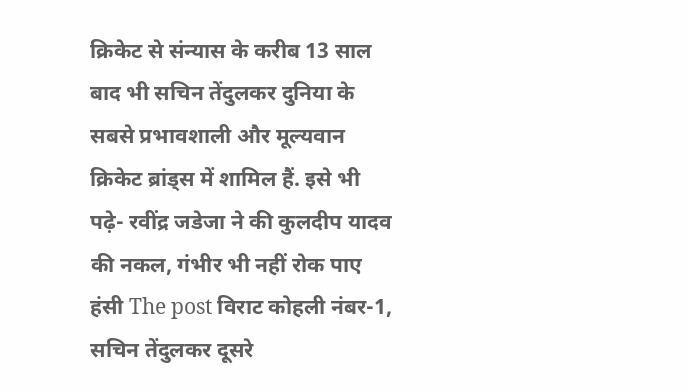क्रिकेट से संन्यास के करीब 13 साल बाद भी सचिन तेंदुलकर दुनिया के सबसे प्रभावशाली और मूल्यवान क्रिकेट ब्रांड्स में शामिल हैं. इसे भी पढ़े- रवींद्र जडेजा ने की कुलदीप यादव की नकल, गंभीर भी नहीं रोक पाए हंसी The post विराट कोहली नंबर-1, सचिन तेंदुलकर दूसरे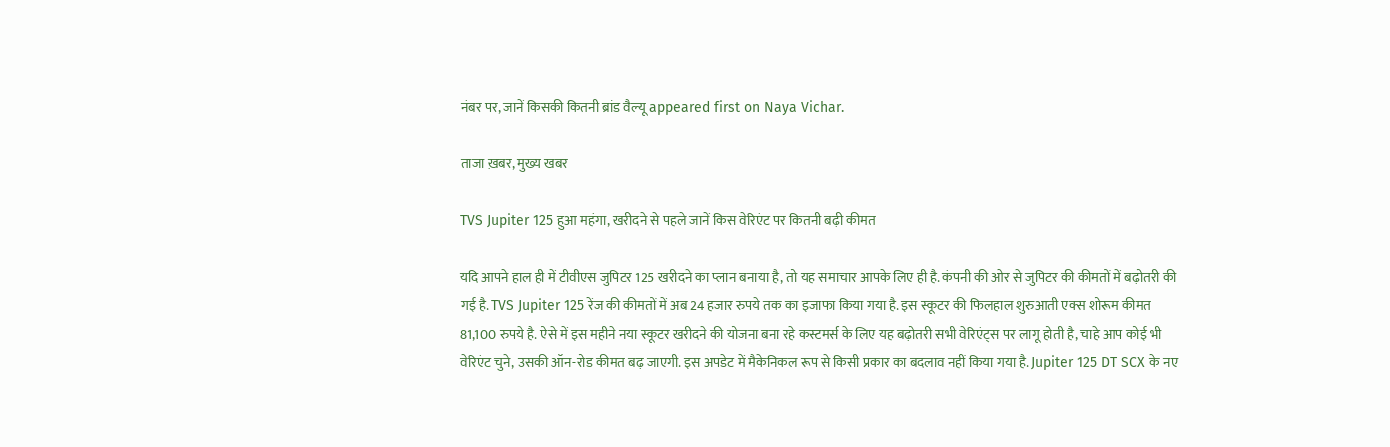नंबर पर, जानें किसकी कितनी ब्रांड वैल्यू appeared first on Naya Vichar.

ताजा ख़बर, मुख्य खबर

TVS Jupiter 125 हुआ महंगा, खरीदने से पहले जानें किस वेरिएंट पर कितनी बढ़ी कीमत

यदि आपने हाल ही में टीवीएस जुपिटर 125 खरीदने का प्लान बनाया है, तो यह समाचार आपके लिए ही है. कंपनी की ओर से जुपिटर की कीमतों में बढ़ोतरी की गई है. TVS Jupiter 125 रेंज की कीमतों में अब 24 हजार रुपये तक का इजाफा किया गया है. इस स्कूटर की फिलहाल शुरुआती एक्स शोरूम कीमत 81,100 रुपये है. ऐसे में इस महीने नया स्कूटर खरीदने की योजना बना रहे कस्टमर्स के लिए यह बढ़ोतरी सभी वेरिएंट्स पर लागू होती है, चाहे आप कोई भी वेरिएंट चुने, उसकी ऑन-रोड कीमत बढ़ जाएगी. इस अपडेट में मैकेनिकल रूप से किसी प्रकार का बदलाव नहीं किया गया है. Jupiter 125 DT SCX के नए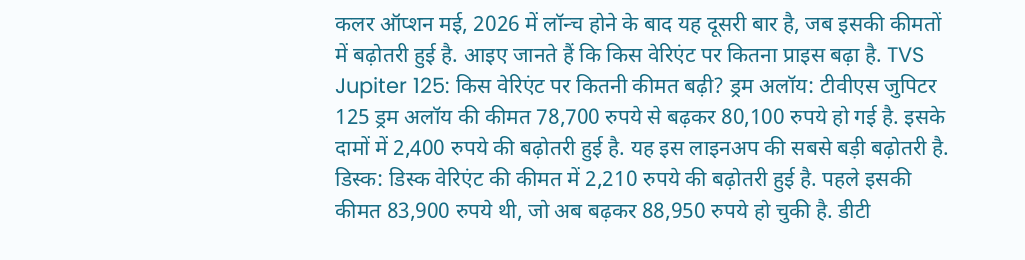कलर ऑप्शन मई, 2026 में लॉन्च होने के बाद यह दूसरी बार है, जब इसकी कीमतों में बढ़ोतरी हुई है. आइए जानते हैं कि किस वेरिएंट पर कितना प्राइस बढ़ा है. TVS Jupiter 125: किस वेरिएंट पर कितनी कीमत बढ़ी? ड्रम अलॉय: टीवीएस जुपिटर 125 ड्रम अलॉय की कीमत 78,700 रुपये से बढ़कर 80,100 रुपये हो गई है. इसके दामों में 2,400 रुपये की बढ़ोतरी हुई है. यह इस लाइनअप की सबसे बड़ी बढ़ोतरी है.  डिस्क: डिस्क वेरिएंट की कीमत में 2,210 रुपये की बढ़ोतरी हुई है. पहले इसकी कीमत 83,900 रुपये थी, जो अब बढ़कर 88,950 रुपये हो चुकी है. डीटी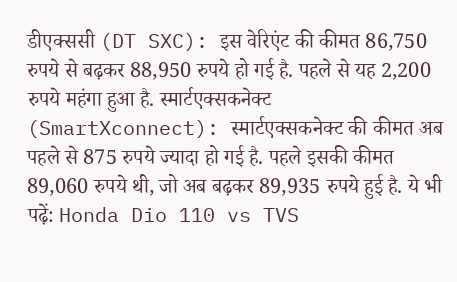डीएक्ससी (DT SXC): इस वेरिएंट की कीमत 86,750 रुपये से बढ़कर 88,950 रुपये हो गई है. पहले से यह 2,200 रुपये महंगा हुआ है. स्मार्टएक्सकनेक्ट (SmartXconnect): स्मार्टएक्सकनेक्ट की कीमत अब पहले से 875 रुपये ज्यादा हो गई है. पहले इसकी कीमत 89,060 रुपये थी, जो अब बढ़कर 89,935 रुपये हुई है. ये भी पढ़ें: Honda Dio 110 vs TVS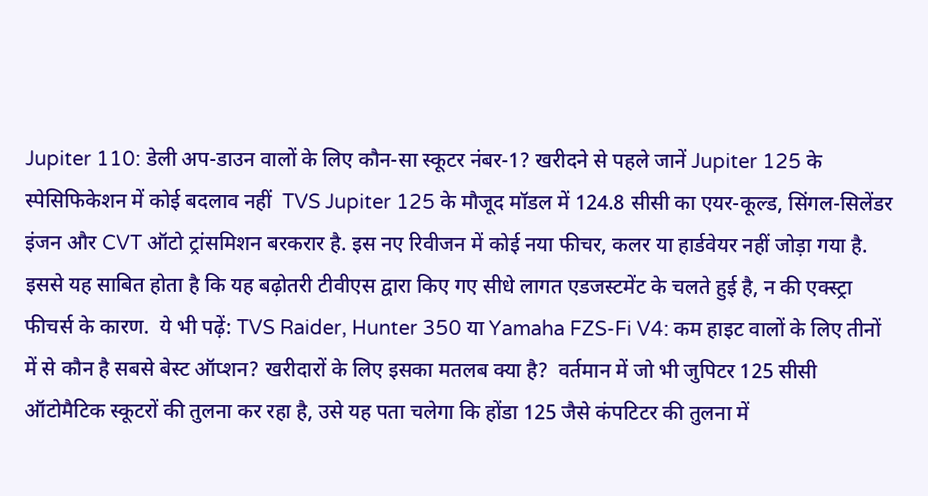Jupiter 110: डेली अप-डाउन वालों के लिए कौन-सा स्कूटर नंबर-1? खरीदने से पहले जानें Jupiter 125 के स्पेसिफिकेशन में कोई बदलाव नहीं  TVS Jupiter 125 के मौजूद मॉडल में 124.8 सीसी का एयर-कूल्ड, सिंगल-सिलेंडर इंजन और CVT ऑटो ट्रांसमिशन बरकरार है. इस नए रिवीजन में कोई नया फीचर, कलर या हार्डवेयर नहीं जोड़ा गया है. इससे यह साबित होता है कि यह बढ़ोतरी टीवीएस द्वारा किए गए सीधे लागत एडजस्टमेंट के चलते हुई है, न की एक्स्ट्रा फीचर्स के कारण.  ये भी पढ़ें: TVS Raider, Hunter 350 या Yamaha FZS-Fi V4: कम हाइट वालों के लिए तीनों में से कौन है सबसे बेस्ट ऑप्शन? खरीदारों के लिए इसका मतलब क्या है?  वर्तमान में जो भी जुपिटर 125 सीसी ऑटोमैटिक स्कूटरों की तुलना कर रहा है, उसे यह पता चलेगा कि होंडा 125 जैसे कंपटिटर की तुलना में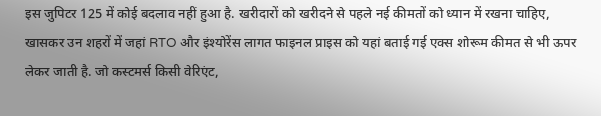इस जुपिटर 125 में कोई बदलाव नहीं हुआ है. खरीदारों को खरीदने से पहले नई कीमतों को ध्यान में रखना चाहिए, खासकर उन शहरों में जहां RTO और इंश्योरेंस लागत फाइनल प्राइस को यहां बताई गई एक्स शोरूम कीमत से भी ऊपर लेकर जाती है. जो कस्टमर्स किसी वेरिएंट,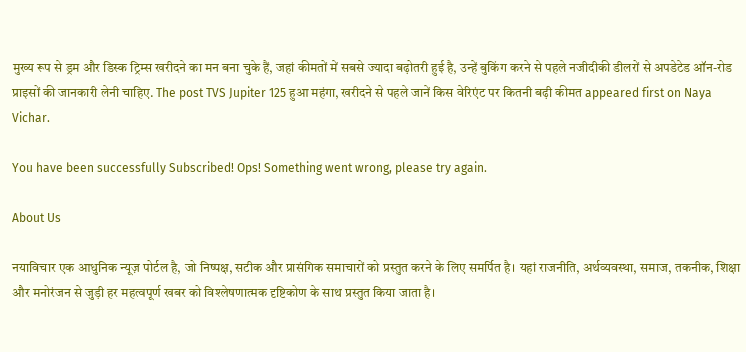मुख्य रूप से ड्रम और डिस्क ट्रिम्स खरीदने का मन बना चुके हैं, जहां कीमतों में सबसे ज्यादा बढ़ोतरी हुई है, उन्हें बुकिंग करने से पहले नजीदीकी डीलरों से अपडेटेड ऑन-रोड प्राइसों की जानकारी लेनी चाहिए. The post TVS Jupiter 125 हुआ महंगा, खरीदने से पहले जानें किस वेरिएंट पर कितनी बढ़ी कीमत appeared first on Naya Vichar.

You have been successfully Subscribed! Ops! Something went wrong, please try again.

About Us

नयाविचार एक आधुनिक न्यूज़ पोर्टल है, जो निष्पक्ष, सटीक और प्रासंगिक समाचारों को प्रस्तुत करने के लिए समर्पित है। यहां राजनीति, अर्थव्यवस्था, समाज, तकनीक, शिक्षा और मनोरंजन से जुड़ी हर महत्वपूर्ण खबर को विश्लेषणात्मक दृष्टिकोण के साथ प्रस्तुत किया जाता है।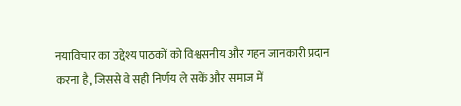नयाविचार का उद्देश्य पाठकों को विश्वसनीय और गहन जानकारी प्रदान करना है, जिससे वे सही निर्णय ले सकें और समाज में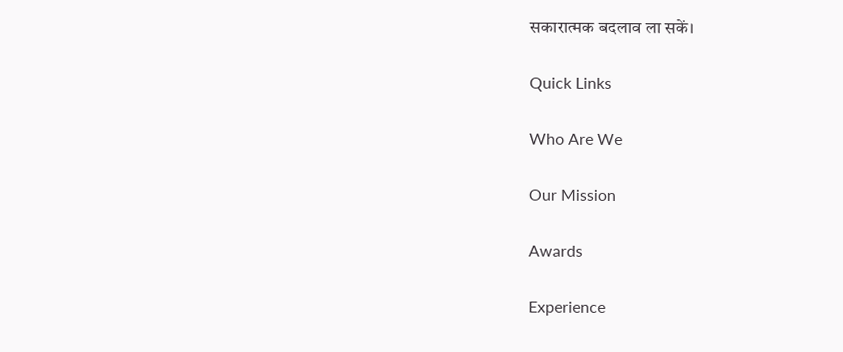सकारात्मक बदलाव ला सकें।

Quick Links

Who Are We

Our Mission

Awards

Experience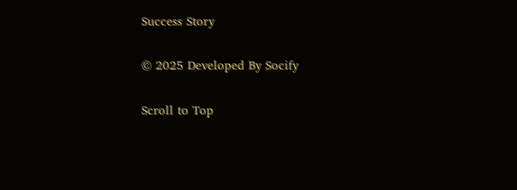Success Story

© 2025 Developed By Socify

Scroll to Top